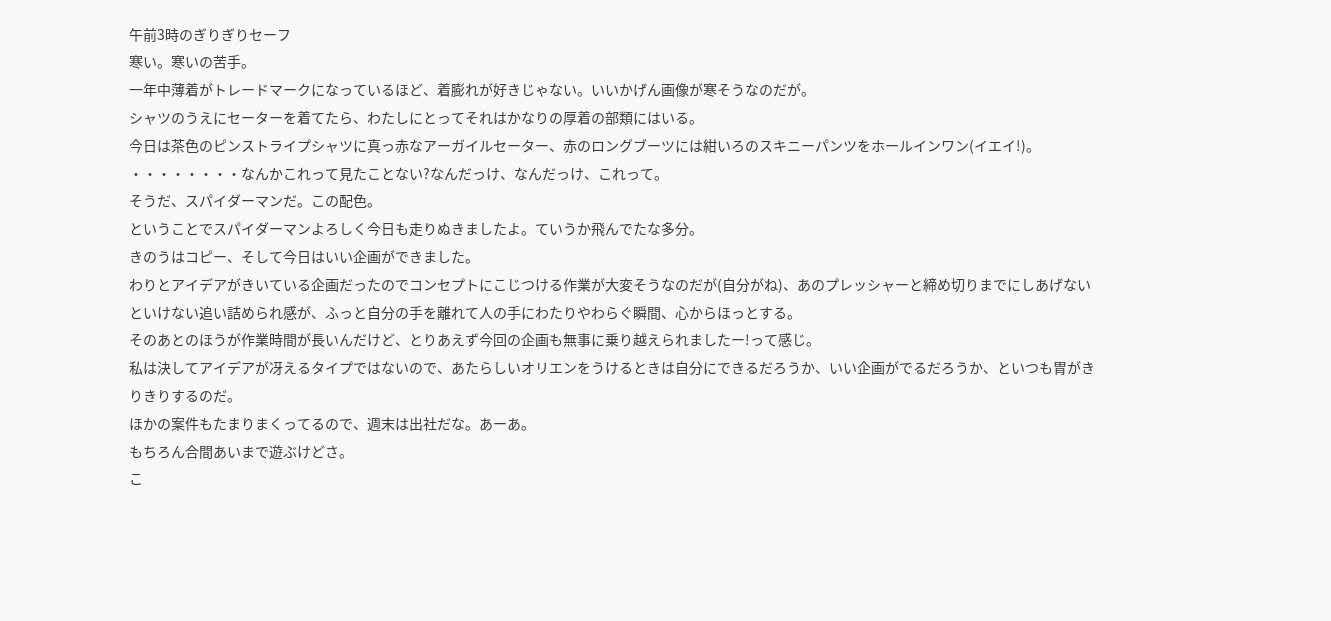午前3時のぎりぎりセーフ
寒い。寒いの苦手。
一年中薄着がトレードマークになっているほど、着膨れが好きじゃない。いいかげん画像が寒そうなのだが。
シャツのうえにセーターを着てたら、わたしにとってそれはかなりの厚着の部類にはいる。
今日は茶色のピンストライプシャツに真っ赤なアーガイルセーター、赤のロングブーツには紺いろのスキニーパンツをホールインワン(イエイ!)。
・・・・・・・・なんかこれって見たことない?なんだっけ、なんだっけ、これって。
そうだ、スパイダーマンだ。この配色。
ということでスパイダーマンよろしく今日も走りぬきましたよ。ていうか飛んでたな多分。
きのうはコピー、そして今日はいい企画ができました。
わりとアイデアがきいている企画だったのでコンセプトにこじつける作業が大変そうなのだが(自分がね)、あのプレッシャーと締め切りまでにしあげないといけない追い詰められ感が、ふっと自分の手を離れて人の手にわたりやわらぐ瞬間、心からほっとする。
そのあとのほうが作業時間が長いんだけど、とりあえず今回の企画も無事に乗り越えられましたー!って感じ。
私は決してアイデアが冴えるタイプではないので、あたらしいオリエンをうけるときは自分にできるだろうか、いい企画がでるだろうか、といつも胃がきりきりするのだ。
ほかの案件もたまりまくってるので、週末は出社だな。あーあ。
もちろん合間あいまで遊ぶけどさ。
こ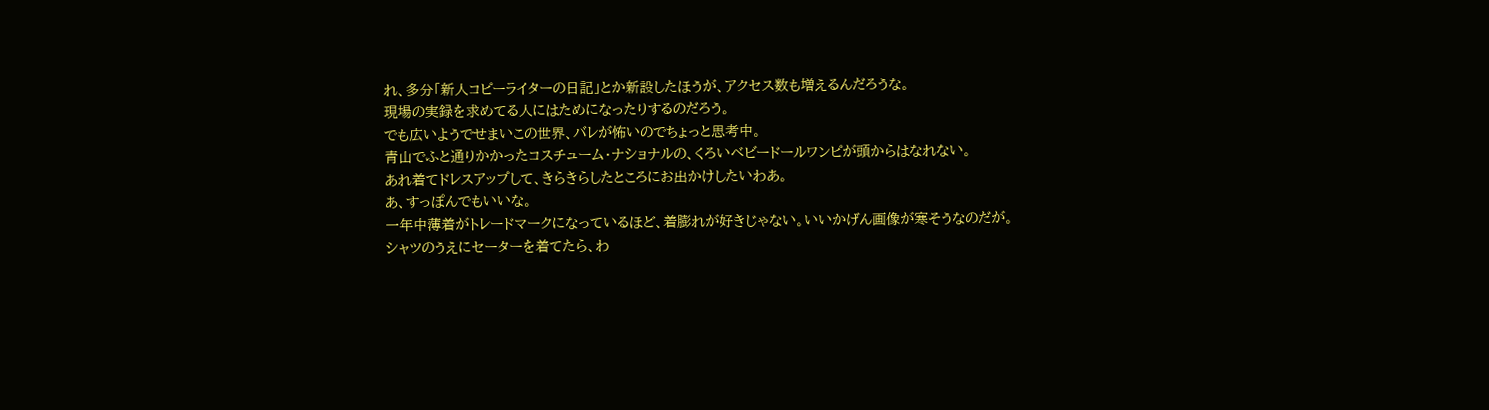れ、多分「新人コピーライターの日記」とか新設したほうが、アクセス数も増えるんだろうな。
現場の実録を求めてる人にはためになったりするのだろう。
でも広いようでせまいこの世界、バレが怖いのでちょっと思考中。
青山でふと通りかかったコスチューム・ナショナルの、くろいベビードールワンピが頭からはなれない。
あれ着てドレスアップして、きらきらしたところにお出かけしたいわあ。
あ、すっぽんでもいいな。
一年中薄着がトレードマークになっているほど、着膨れが好きじゃない。いいかげん画像が寒そうなのだが。
シャツのうえにセーターを着てたら、わ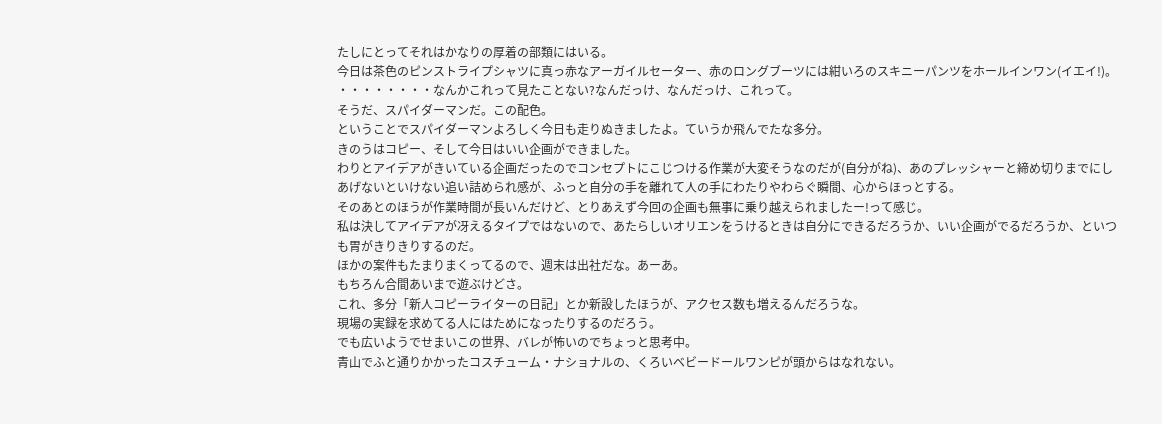たしにとってそれはかなりの厚着の部類にはいる。
今日は茶色のピンストライプシャツに真っ赤なアーガイルセーター、赤のロングブーツには紺いろのスキニーパンツをホールインワン(イエイ!)。
・・・・・・・・なんかこれって見たことない?なんだっけ、なんだっけ、これって。
そうだ、スパイダーマンだ。この配色。
ということでスパイダーマンよろしく今日も走りぬきましたよ。ていうか飛んでたな多分。
きのうはコピー、そして今日はいい企画ができました。
わりとアイデアがきいている企画だったのでコンセプトにこじつける作業が大変そうなのだが(自分がね)、あのプレッシャーと締め切りまでにしあげないといけない追い詰められ感が、ふっと自分の手を離れて人の手にわたりやわらぐ瞬間、心からほっとする。
そのあとのほうが作業時間が長いんだけど、とりあえず今回の企画も無事に乗り越えられましたー!って感じ。
私は決してアイデアが冴えるタイプではないので、あたらしいオリエンをうけるときは自分にできるだろうか、いい企画がでるだろうか、といつも胃がきりきりするのだ。
ほかの案件もたまりまくってるので、週末は出社だな。あーあ。
もちろん合間あいまで遊ぶけどさ。
これ、多分「新人コピーライターの日記」とか新設したほうが、アクセス数も増えるんだろうな。
現場の実録を求めてる人にはためになったりするのだろう。
でも広いようでせまいこの世界、バレが怖いのでちょっと思考中。
青山でふと通りかかったコスチューム・ナショナルの、くろいベビードールワンピが頭からはなれない。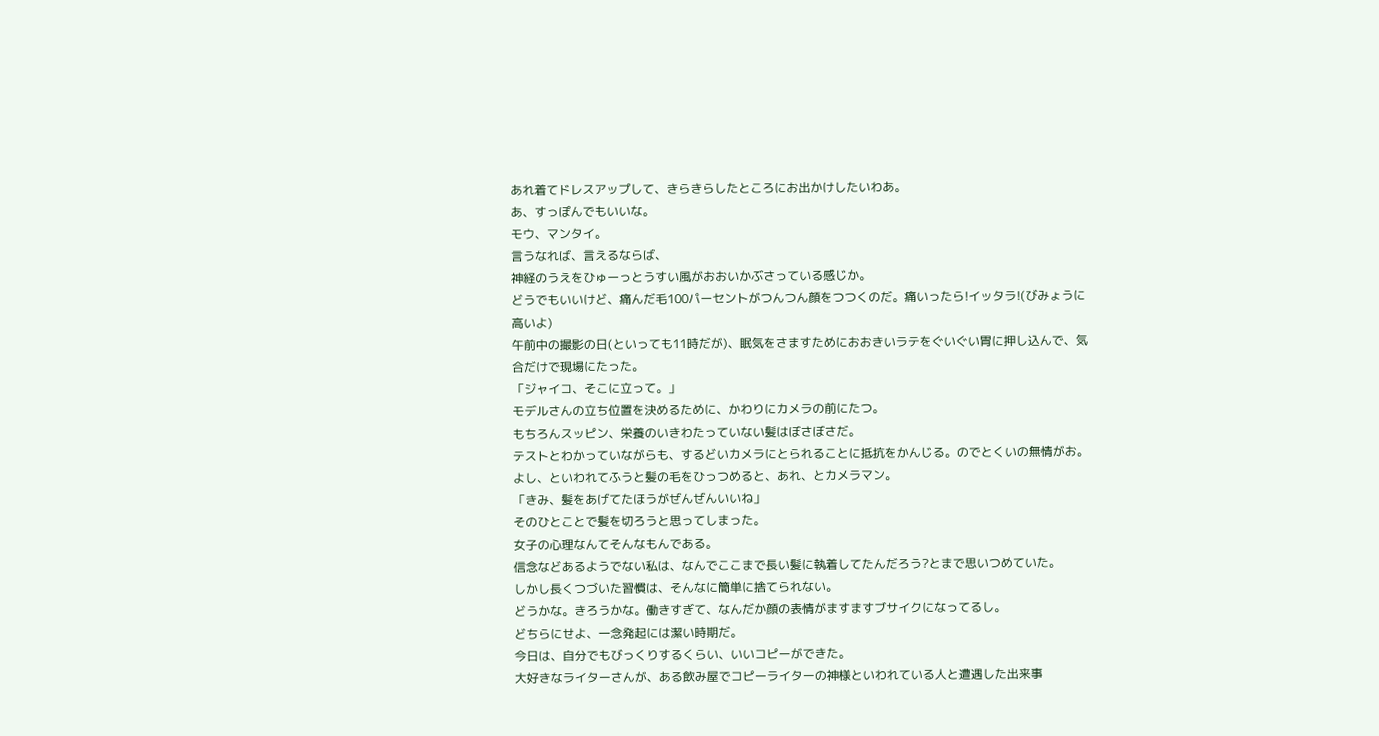あれ着てドレスアップして、きらきらしたところにお出かけしたいわあ。
あ、すっぽんでもいいな。
モウ、マンタイ。
言うなれば、言えるならば、
神経のうえをひゅーっとうすい風がおおいかぶさっている感じか。
どうでもいいけど、痛んだ毛100パーセントがつんつん顔をつつくのだ。痛いったら!イッタラ!(びみょうに高いよ)
午前中の撮影の日(といっても11時だが)、眠気をさますためにおおきいラテをぐいぐい胃に押し込んで、気合だけで現場にたった。
「ジャイコ、そこに立って。」
モデルさんの立ち位置を決めるために、かわりにカメラの前にたつ。
もちろんスッピン、栄養のいきわたっていない髪はぼさぼさだ。
テストとわかっていながらも、するどいカメラにとられることに抵抗をかんじる。のでとくいの無情がお。
よし、といわれてふうと髪の毛をひっつめると、あれ、とカメラマン。
「きみ、髪をあげてたほうがぜんぜんいいね」
そのひとことで髪を切ろうと思ってしまった。
女子の心理なんてそんなもんである。
信念などあるようでない私は、なんでここまで長い髪に執着してたんだろう?とまで思いつめていた。
しかし長くつづいた習慣は、そんなに簡単に捨てられない。
どうかな。きろうかな。働きすぎて、なんだか顔の表情がますますブサイクになってるし。
どちらにせよ、一念発起には潔い時期だ。
今日は、自分でもびっくりするくらい、いいコピーができた。
大好きなライターさんが、ある飲み屋でコピーライターの神様といわれている人と遭遇した出来事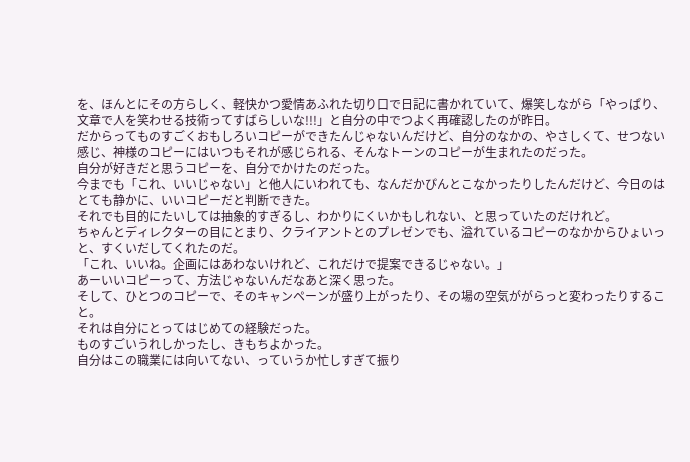を、ほんとにその方らしく、軽快かつ愛情あふれた切り口で日記に書かれていて、爆笑しながら「やっぱり、文章で人を笑わせる技術ってすばらしいな!!!」と自分の中でつよく再確認したのが昨日。
だからってものすごくおもしろいコピーができたんじゃないんだけど、自分のなかの、やさしくて、せつない感じ、神様のコピーにはいつもそれが感じられる、そんなトーンのコピーが生まれたのだった。
自分が好きだと思うコピーを、自分でかけたのだった。
今までも「これ、いいじゃない」と他人にいわれても、なんだかぴんとこなかったりしたんだけど、今日のはとても静かに、いいコピーだと判断できた。
それでも目的にたいしては抽象的すぎるし、わかりにくいかもしれない、と思っていたのだけれど。
ちゃんとディレクターの目にとまり、クライアントとのプレゼンでも、溢れているコピーのなかからひょいっと、すくいだしてくれたのだ。
「これ、いいね。企画にはあわないけれど、これだけで提案できるじゃない。」
あーいいコピーって、方法じゃないんだなあと深く思った。
そして、ひとつのコピーで、そのキャンペーンが盛り上がったり、その場の空気ががらっと変わったりすること。
それは自分にとってはじめての経験だった。
ものすごいうれしかったし、きもちよかった。
自分はこの職業には向いてない、っていうか忙しすぎて振り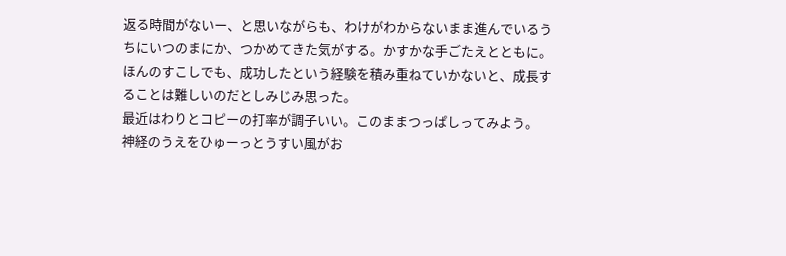返る時間がないー、と思いながらも、わけがわからないまま進んでいるうちにいつのまにか、つかめてきた気がする。かすかな手ごたえとともに。
ほんのすこしでも、成功したという経験を積み重ねていかないと、成長することは難しいのだとしみじみ思った。
最近はわりとコピーの打率が調子いい。このままつっぱしってみよう。
神経のうえをひゅーっとうすい風がお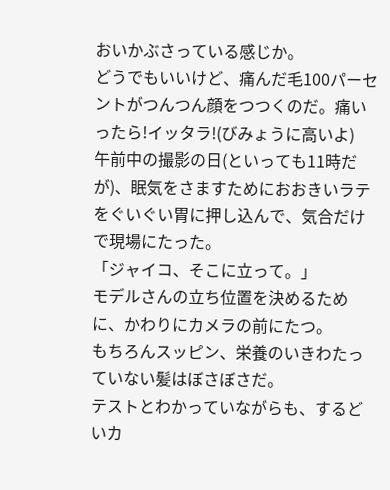おいかぶさっている感じか。
どうでもいいけど、痛んだ毛100パーセントがつんつん顔をつつくのだ。痛いったら!イッタラ!(びみょうに高いよ)
午前中の撮影の日(といっても11時だが)、眠気をさますためにおおきいラテをぐいぐい胃に押し込んで、気合だけで現場にたった。
「ジャイコ、そこに立って。」
モデルさんの立ち位置を決めるために、かわりにカメラの前にたつ。
もちろんスッピン、栄養のいきわたっていない髪はぼさぼさだ。
テストとわかっていながらも、するどいカ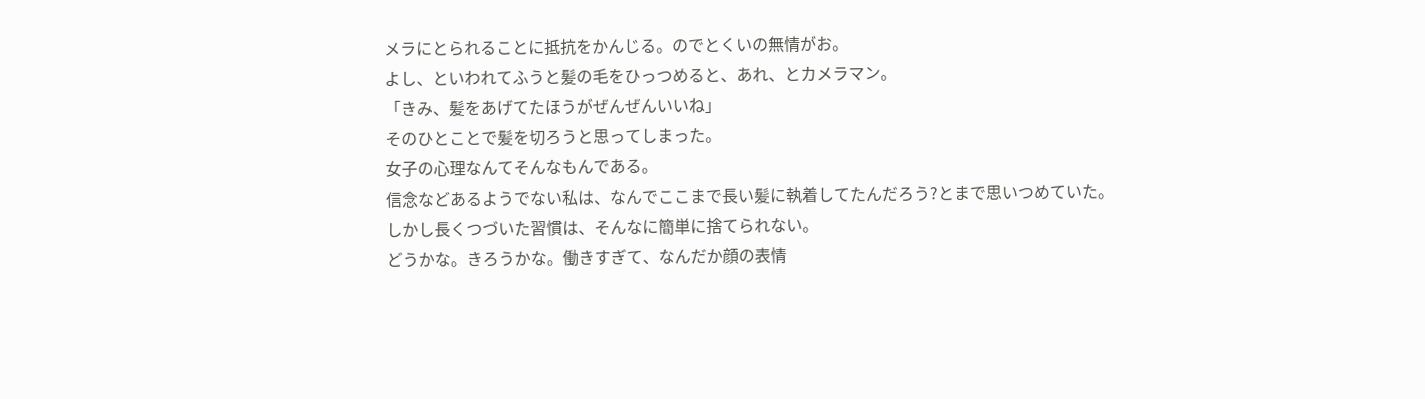メラにとられることに抵抗をかんじる。のでとくいの無情がお。
よし、といわれてふうと髪の毛をひっつめると、あれ、とカメラマン。
「きみ、髪をあげてたほうがぜんぜんいいね」
そのひとことで髪を切ろうと思ってしまった。
女子の心理なんてそんなもんである。
信念などあるようでない私は、なんでここまで長い髪に執着してたんだろう?とまで思いつめていた。
しかし長くつづいた習慣は、そんなに簡単に捨てられない。
どうかな。きろうかな。働きすぎて、なんだか顔の表情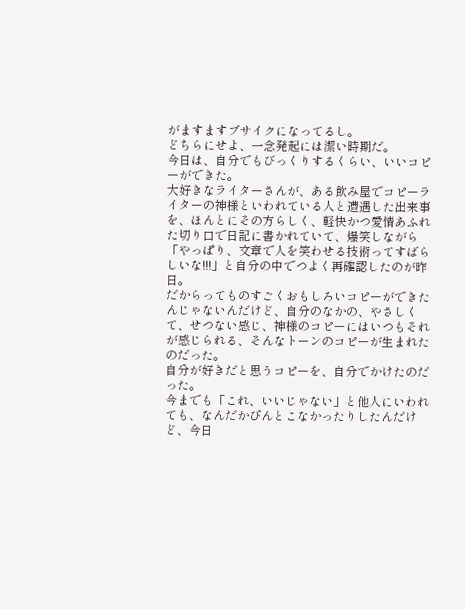がますますブサイクになってるし。
どちらにせよ、一念発起には潔い時期だ。
今日は、自分でもびっくりするくらい、いいコピーができた。
大好きなライターさんが、ある飲み屋でコピーライターの神様といわれている人と遭遇した出来事を、ほんとにその方らしく、軽快かつ愛情あふれた切り口で日記に書かれていて、爆笑しながら「やっぱり、文章で人を笑わせる技術ってすばらしいな!!!」と自分の中でつよく再確認したのが昨日。
だからってものすごくおもしろいコピーができたんじゃないんだけど、自分のなかの、やさしくて、せつない感じ、神様のコピーにはいつもそれが感じられる、そんなトーンのコピーが生まれたのだった。
自分が好きだと思うコピーを、自分でかけたのだった。
今までも「これ、いいじゃない」と他人にいわれても、なんだかぴんとこなかったりしたんだけど、今日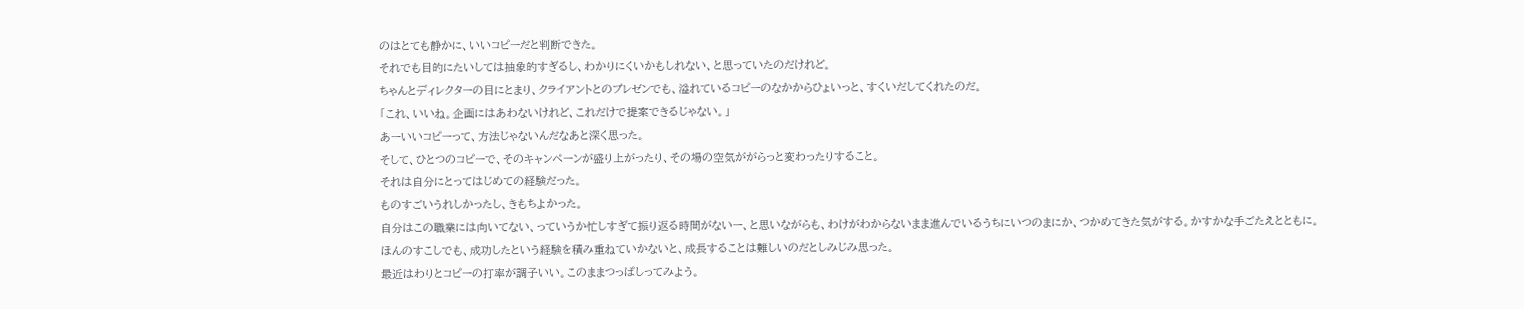のはとても静かに、いいコピーだと判断できた。
それでも目的にたいしては抽象的すぎるし、わかりにくいかもしれない、と思っていたのだけれど。
ちゃんとディレクターの目にとまり、クライアントとのプレゼンでも、溢れているコピーのなかからひょいっと、すくいだしてくれたのだ。
「これ、いいね。企画にはあわないけれど、これだけで提案できるじゃない。」
あーいいコピーって、方法じゃないんだなあと深く思った。
そして、ひとつのコピーで、そのキャンペーンが盛り上がったり、その場の空気ががらっと変わったりすること。
それは自分にとってはじめての経験だった。
ものすごいうれしかったし、きもちよかった。
自分はこの職業には向いてない、っていうか忙しすぎて振り返る時間がないー、と思いながらも、わけがわからないまま進んでいるうちにいつのまにか、つかめてきた気がする。かすかな手ごたえとともに。
ほんのすこしでも、成功したという経験を積み重ねていかないと、成長することは難しいのだとしみじみ思った。
最近はわりとコピーの打率が調子いい。このままつっぱしってみよう。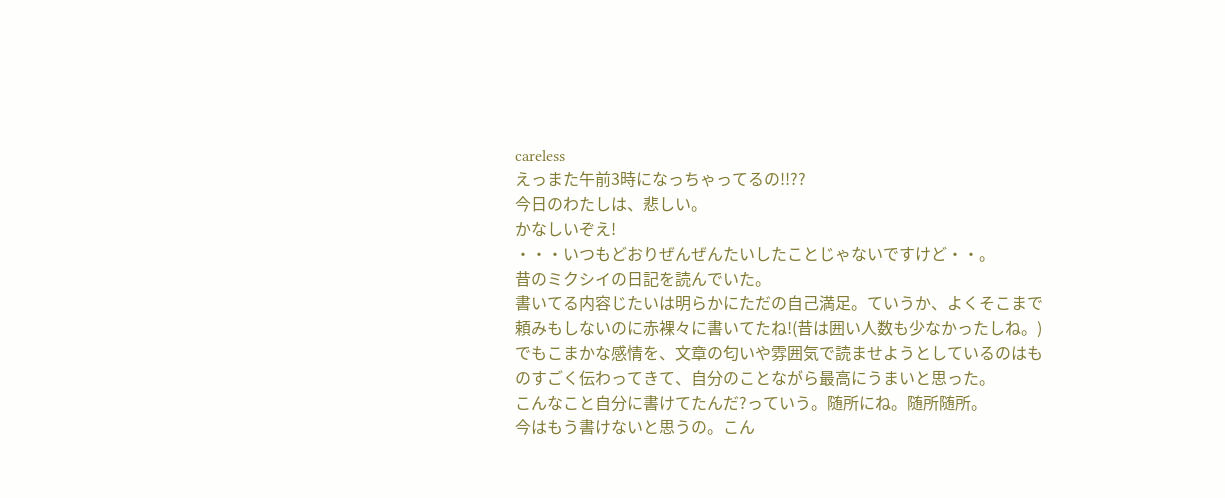careless
えっまた午前3時になっちゃってるの!!??
今日のわたしは、悲しい。
かなしいぞえ!
・・・いつもどおりぜんぜんたいしたことじゃないですけど・・。
昔のミクシイの日記を読んでいた。
書いてる内容じたいは明らかにただの自己満足。ていうか、よくそこまで頼みもしないのに赤裸々に書いてたね!(昔は囲い人数も少なかったしね。)
でもこまかな感情を、文章の匂いや雰囲気で読ませようとしているのはものすごく伝わってきて、自分のことながら最高にうまいと思った。
こんなこと自分に書けてたんだ?っていう。随所にね。随所随所。
今はもう書けないと思うの。こん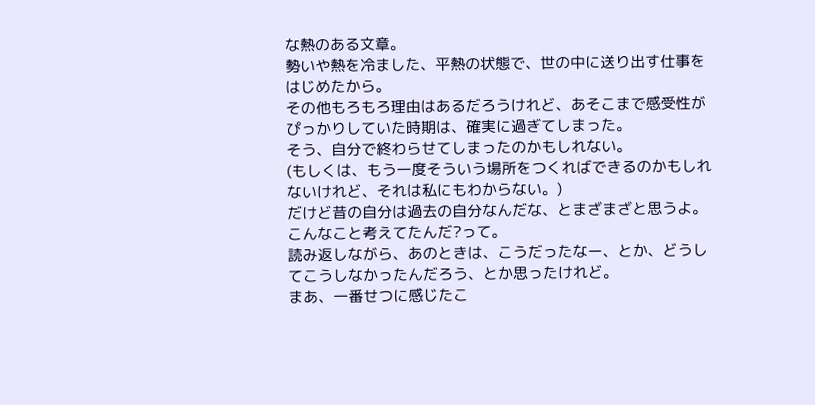な熱のある文章。
勢いや熱を冷ました、平熱の状態で、世の中に送り出す仕事をはじめたから。
その他もろもろ理由はあるだろうけれど、あそこまで感受性がぴっかりしていた時期は、確実に過ぎてしまった。
そう、自分で終わらせてしまったのかもしれない。
(もしくは、もう一度そういう場所をつくればできるのかもしれないけれど、それは私にもわからない。)
だけど昔の自分は過去の自分なんだな、とまざまざと思うよ。
こんなこと考えてたんだ?って。
読み返しながら、あのときは、こうだったなー、とか、どうしてこうしなかったんだろう、とか思ったけれど。
まあ、一番せつに感じたこ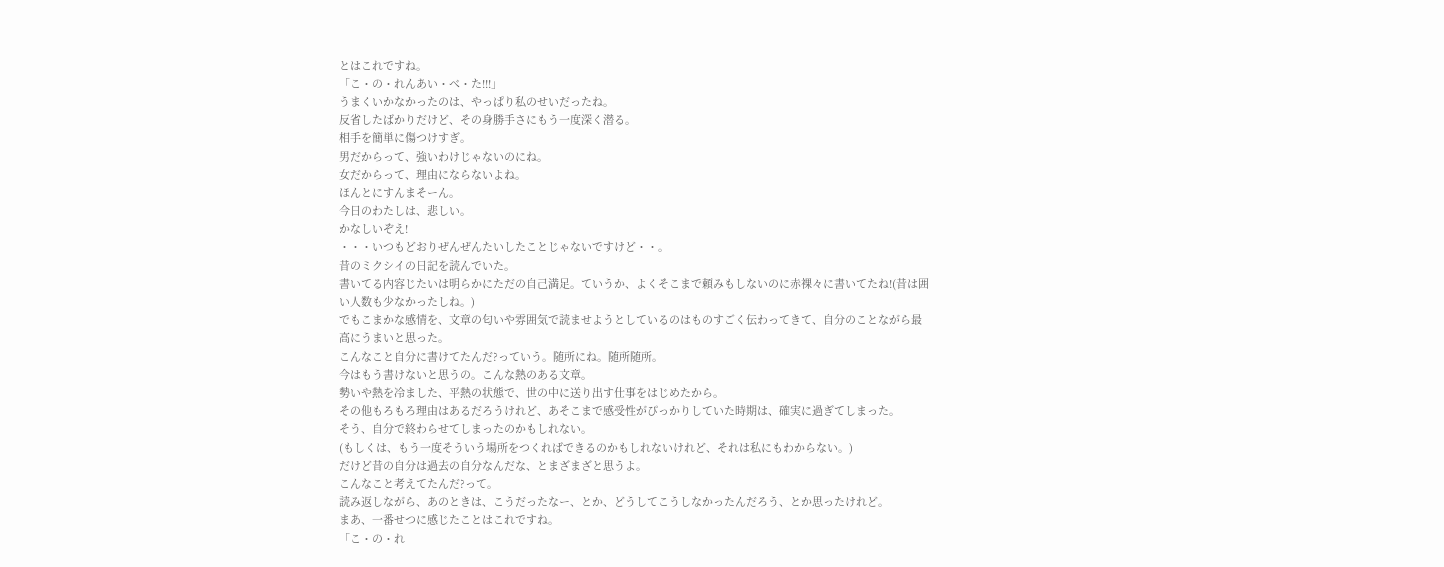とはこれですね。
「こ・の・れんあい・べ・た!!!」
うまくいかなかったのは、やっぱり私のせいだったね。
反省したばかりだけど、その身勝手さにもう一度深く潜る。
相手を簡単に傷つけすぎ。
男だからって、強いわけじゃないのにね。
女だからって、理由にならないよね。
ほんとにすんまそーん。
今日のわたしは、悲しい。
かなしいぞえ!
・・・いつもどおりぜんぜんたいしたことじゃないですけど・・。
昔のミクシイの日記を読んでいた。
書いてる内容じたいは明らかにただの自己満足。ていうか、よくそこまで頼みもしないのに赤裸々に書いてたね!(昔は囲い人数も少なかったしね。)
でもこまかな感情を、文章の匂いや雰囲気で読ませようとしているのはものすごく伝わってきて、自分のことながら最高にうまいと思った。
こんなこと自分に書けてたんだ?っていう。随所にね。随所随所。
今はもう書けないと思うの。こんな熱のある文章。
勢いや熱を冷ました、平熱の状態で、世の中に送り出す仕事をはじめたから。
その他もろもろ理由はあるだろうけれど、あそこまで感受性がぴっかりしていた時期は、確実に過ぎてしまった。
そう、自分で終わらせてしまったのかもしれない。
(もしくは、もう一度そういう場所をつくればできるのかもしれないけれど、それは私にもわからない。)
だけど昔の自分は過去の自分なんだな、とまざまざと思うよ。
こんなこと考えてたんだ?って。
読み返しながら、あのときは、こうだったなー、とか、どうしてこうしなかったんだろう、とか思ったけれど。
まあ、一番せつに感じたことはこれですね。
「こ・の・れ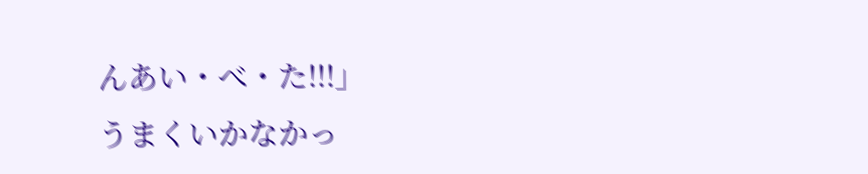んあい・べ・た!!!」
うまくいかなかっ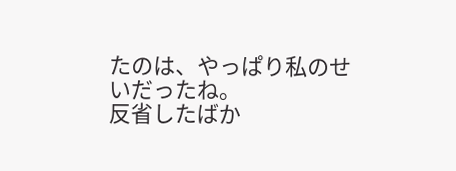たのは、やっぱり私のせいだったね。
反省したばか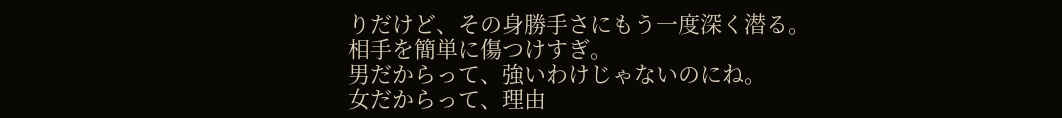りだけど、その身勝手さにもう一度深く潜る。
相手を簡単に傷つけすぎ。
男だからって、強いわけじゃないのにね。
女だからって、理由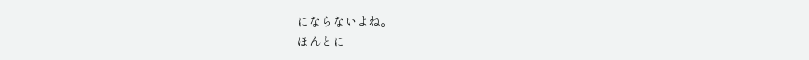にならないよね。
ほんとに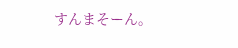すんまそーん。